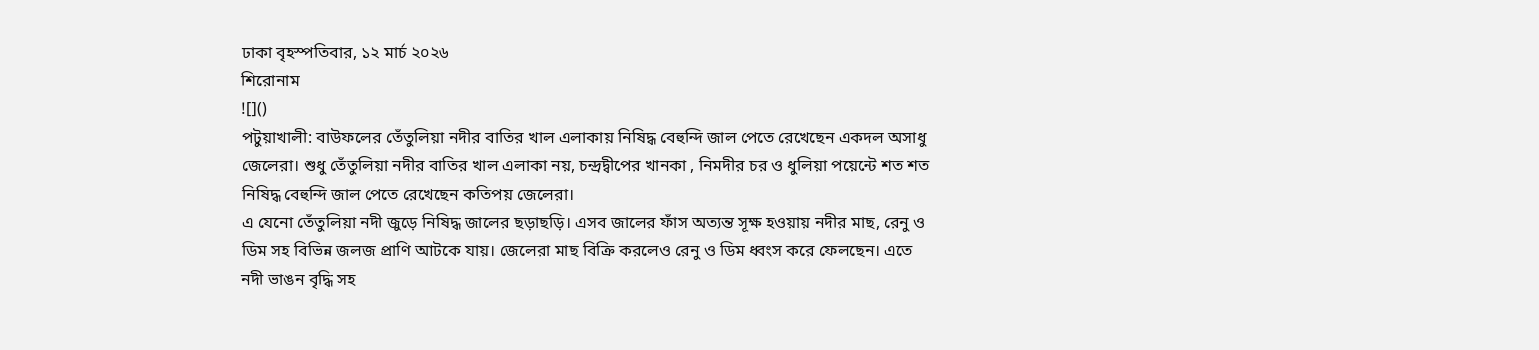ঢাকা বৃহস্পতিবার, ১২ মার্চ ২০২৬
শিরোনাম
![]()
পটুয়াখালী: বাউফলের তেঁতুলিয়া নদীর বাতির খাল এলাকায় নিষিদ্ধ বেহুন্দি জাল পেতে রেখেছেন একদল অসাধু জেলেরা। শুধু তেঁতুলিয়া নদীর বাতির খাল এলাকা নয়, চন্দ্রদ্বীপের খানকা , নিমদীর চর ও ধুলিয়া পয়েন্টে শত শত নিষিদ্ধ বেহুন্দি জাল পেতে রেখেছেন কতিপয় জেলেরা।
এ যেনো তেঁতুলিয়া নদী জুড়ে নিষিদ্ধ জালের ছড়াছড়ি। এসব জালের ফাঁস অত্যন্ত সূক্ষ হওয়ায় নদীর মাছ, রেনু ও ডিম সহ বিভিন্ন জলজ প্রাণি আটকে যায়। জেলেরা মাছ বিক্রি করলেও রেনু ও ডিম ধ্বংস করে ফেলছেন। এতে নদী ভাঙন বৃদ্ধি সহ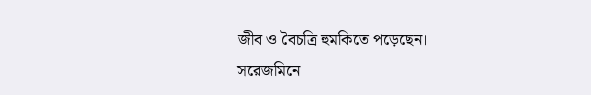জীব ও বৈচত্রি হুমকিতে পড়েছেন।
সরেজমিনে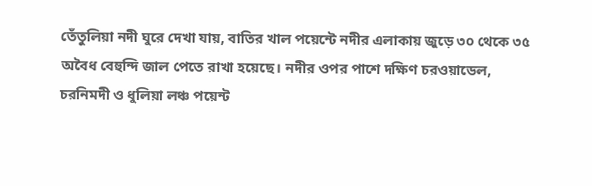তেঁতুলিয়া নদী ঘুরে দেখা যায়, বাতির খাল পয়েন্টে নদীর এলাকায় জুড়ে ৩০ থেকে ৩৫ অবৈধ বেহুন্দি জাল পেতে রাখা হয়েছে। নদীর ওপর পাশে দক্ষিণ চরওয়াডেল, চরনিমদী ও ধুলিয়া লঞ্চ পয়েন্ট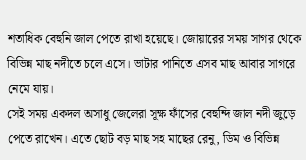শতাধিক বেহুনি জাল পেতে রাখা হয়েছে। জোয়ারের সময় সাগর থেকে বিভিন্ন মাছ নদীতে চলে এসে। ভাটার পানিতে এসব মাছ আবার সাগরে নেমে যায়।
সেই সময় একদল অসাধু জেলেরা সূক্ষ ফাঁসের বেহুন্দি জাল নদী জুড়ে পেতে রাখেন। এতে ছোট বড় মাছ সহ মাছের রেনু, ডিম ও বিভিন্ন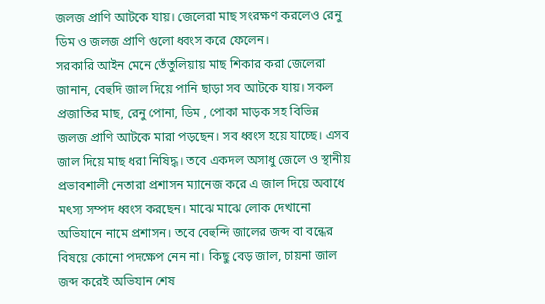জলজ প্রাণি আটকে যায়। জেলেরা মাছ সংরক্ষণ করলেও রেনু ডিম ও জলজ প্রাণি গুলো ধ্বংস করে ফেলেন।
সরকারি আইন মেনে তেঁতুলিয়ায় মাছ শিকার করা জেলেরা জানান, বেহুদি জাল দিয়ে পানি ছাড়া সব আটকে যায়। সকল প্রজাতির মাছ, রেনু পোনা, ডিম , পোকা মাড়ক সহ বিভিন্ন জলজ প্রাণি আটকে মারা পড়ছেন। সব ধ্বংস হয়ে যাচ্ছে। এসব জাল দিয়ে মাছ ধরা নিষিদ্ধ। তবে একদল অসাধু জেলে ও স্থানীয় প্রভাবশালী নেতারা প্রশাসন ম্যানেজ করে এ জাল দিয়ে অবাধে মৎস্য সম্পদ ধ্বংস করছেন। মাঝে মাঝে লোক দেখানো অভিযানে নামে প্রশাসন। তবে বেহুন্দি জালের জব্দ বা বন্ধের বিষয়ে কোনো পদক্ষেপ নেন না। কিছু বেড় জাল, চায়না জাল জব্দ করেই অভিযান শেষ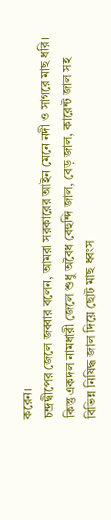করেন।
চন্দ্রদ্বীপের জেলে জব্বার বলেন, আমরা সরকারের আইন মেনে নদী ও সাগরে মাছ ধরি। কিন্তু একদল নামধারী জেলে শুধু অবৈধ বেহুন্দি জাল, বেড় জাল, কারেন্ট জাল সহ বিভিন্ন নিষিদ্ধ জাল দিয়ে ছোট মাছ ধ্বংস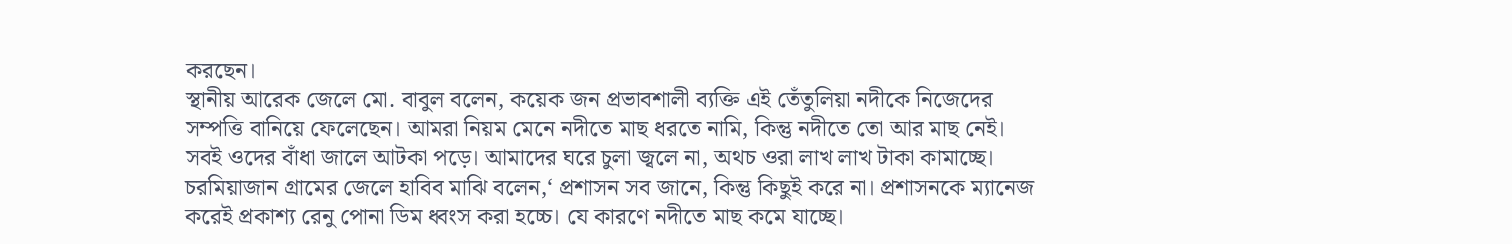করছেন।
স্থানীয় আরেক জেলে মো. বাবুল বলেন, কয়েক জন প্রভাবশালী ব্যক্তি এই তেঁতুলিয়া নদীকে নিজেদের সম্পত্তি বানিয়ে ফেলেছেন। আমরা নিয়ম মেনে নদীতে মাছ ধরতে নামি, কিন্তু নদীতে তো আর মাছ নেই। সবই ওদের বাঁধা জালে আটকা পড়ে। আমাদের ঘরে চুলা জ্বলে না, অথচ ওরা লাখ লাখ টাকা কামাচ্ছে।
চরমিয়াজান গ্রামের জেলে হাবিব মাঝি বলেন,‘ প্রশাসন সব জানে, কিন্তু কিছুই করে না। প্রশাসনকে ম্যানেজ করেই প্রকাশ্য রেনু পোনা ডিম ধ্বংস করা হচ্চে। যে কারণে নদীতে মাছ কমে যাচ্ছে।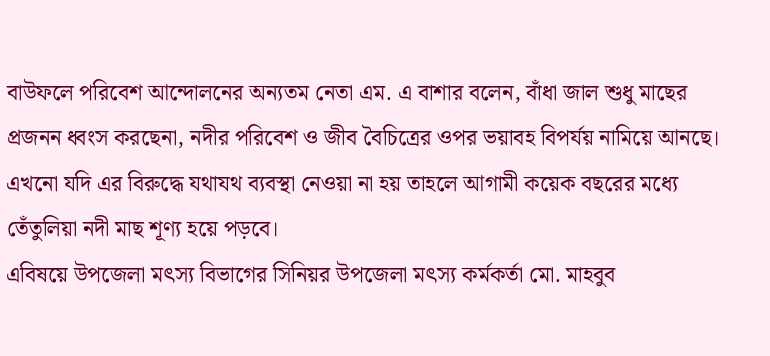বাউফলে পরিবেশ আন্দোলনের অন্যতম নেতা এম. এ বাশার বলেন, বাঁধা জাল শুধু মাছের প্রজনন ধ্বংস করছেনা, নদীর পরিবেশ ও জীব বৈচিত্রের ওপর ভয়াবহ বিপর্যয় নামিয়ে আনছে। এখনো যদি এর বিরুদ্ধে যথাযথ ব্যবস্থা নেওয়া না হয় তাহলে আগামী কয়েক বছরের মধ্যে তেঁতুলিয়া নদী মাছ শূণ্য হয়ে পড়বে।
এবিষয়ে উপজেলা মৎস্য বিভাগের সিনিয়র উপজেলা মৎস্য কর্মকর্তা মো. মাহবুব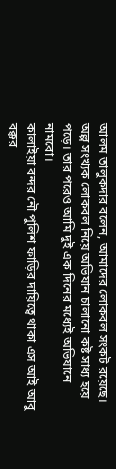আলম তালুকদার বলেন, আমাদের লোকবল সংকট রয়েছে। অল্প সংখ্যক লোকবল নিয়ে অভিযান চালানো কষ্ট সাধ্য হয়ে পড়ে। তার পরেও আমি দুই এক দিনের মধ্যেই অভিযানে নামবো।
কালাইয়া বন্দর নৌ পুলিশ ফাড়ির দায়িত্বে থাকা এস আই আবু বক্কর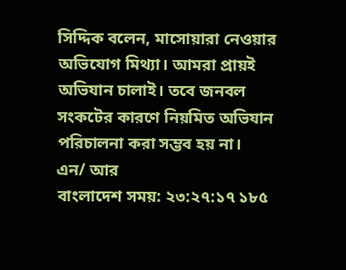সিদ্দিক বলেন, মাসোয়ারা নেওয়ার অভিযোগ মিথ্যা। আমরা প্রায়ই অভিযান চালাই। তবে জনবল সংকটের কারণে নিয়মিত অভিযান পরিচালনা করা সম্ভব হয় না।
এন/ আর
বাংলাদেশ সময়: ২৩:২৭:১৭ ১৮৫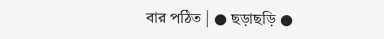বার পঠিত | ● ছড়াছড়ি ●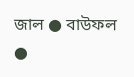জাল ● বাউফল ●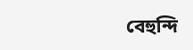বেহুন্দি